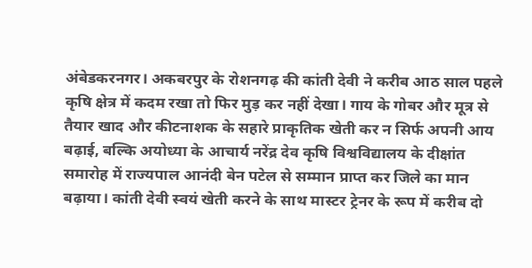अंबेडकरनगर। अकबरपुर के रोशनगढ़ की कांती देवी ने करीब आठ साल पहले कृषि क्षेत्र में कदम रखा तो फिर मुड़ कर नहीं देखा। गाय के गोबर और मूत्र से तैयार खाद और कीटनाशक के सहारे प्राकृतिक खेती कर न सिर्फ अपनी आय बढ़ाई, बल्कि अयोध्या के आचार्य नरेंद्र देव कृषि विश्वविद्यालय के दीक्षांत समारोह में राज्यपाल आनंदी बेन पटेल से सम्मान प्राप्त कर जिले का मान बढ़ाया। कांती देवी स्वयं खेती करने के साथ मास्टर ट्रेनर के रूप में करीब दो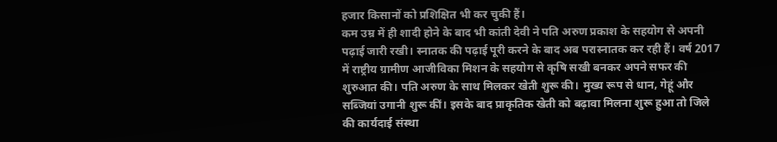हजार किसानों को प्रशिक्षित भी कर चुकी हैं।
कम उम्र में ही शादी होने के बाद भी कांती देवी ने पति अरुण प्रकाश के सहयोग से अपनी पढ़ाई जारी रखी। स्नातक की पढ़ाई पूरी करने के बाद अब परास्नातक कर रही हैं। वर्ष 2017 में राष्ट्रीय ग्रामीण आजीविका मिशन के सहयोग से कृषि सखी बनकर अपने सफर की शुरुआत की। पति अरुण के साथ मिलकर खेती शुरू की। मुख्य रूप से धान, गेहूं और सब्जियां उगानी शुरू कीं। इसके बाद प्राकृतिक खेती को बढ़ावा मिलना शुरू हुआ तो जिले की कार्यदाई संस्था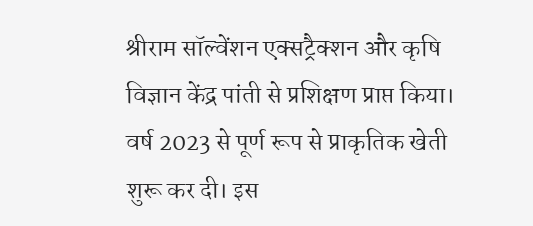श्रीराम सॉल्वेंशन एक्सट्रैक्शन और कृषि विज्ञान केंद्र पांती से प्रशिक्षण प्राप्त किया। वर्ष 2023 से पूर्ण रूप से प्राकृतिक खेती शुरू कर दी। इस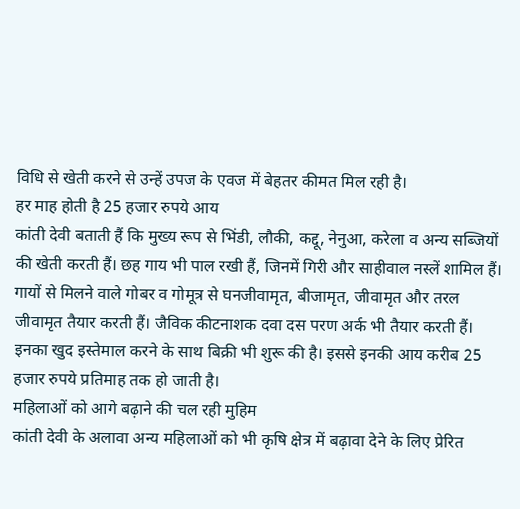विधि से खेती करने से उन्हें उपज के एवज में बेहतर कीमत मिल रही है।
हर माह होती है 25 हजार रुपये आय
कांती देवी बताती हैं कि मुख्य रूप से भिंडी, लौकी, कद्दू, नेनुआ, करेला व अन्य सब्जियों की खेती करती हैं। छह गाय भी पाल रखी हैं, जिनमें गिरी और साहीवाल नस्लें शामिल हैं। गायों से मिलने वाले गोबर व गोमूत्र से घनजीवामृत, बीजामृत, जीवामृत और तरल जीवामृत तैयार करती हैं। जैविक कीटनाशक दवा दस परण अर्क भी तैयार करती हैं। इनका खुद इस्तेमाल करने के साथ बिक्री भी शुरू की है। इससे इनकी आय करीब 25 हजार रुपये प्रतिमाह तक हो जाती है।
महिलाओं को आगे बढ़ाने की चल रही मुहिम
कांती देवी के अलावा अन्य महिलाओं को भी कृषि क्षेत्र में बढ़ावा देने के लिए प्रेरित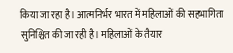किया जा रहा है। आत्मनिर्भर भारत में महिलाओं की सहभागिता सुनिश्चित की जा रही है। महिलाओं के तैयार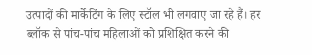उत्पादों की मार्केटिंग के लिए स्टॉल भी लगवाए जा रहे हैं। हर ब्लॉक से पांच-पांच महिलाओं को प्रशिक्षित करने की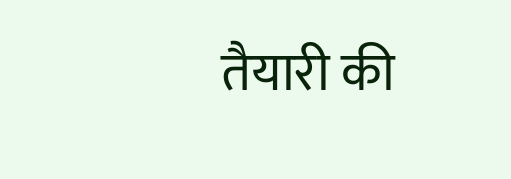तैयारी की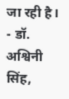जा रही है।
- डॉ. अश्विनी सिंह,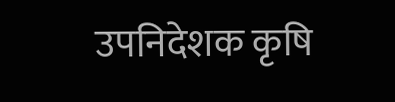उपनिदेशक कृषि